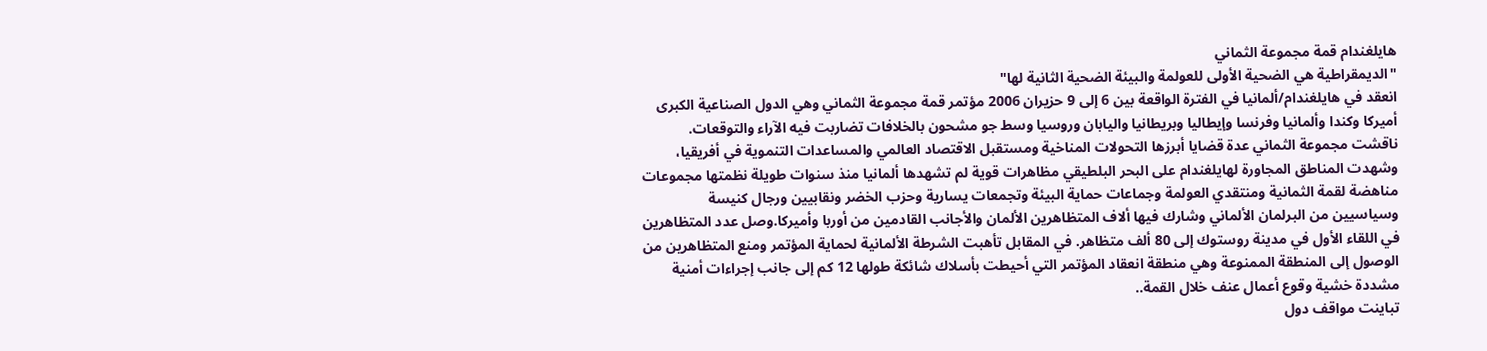هايلغندام قمة مجموعة الثماني
"الديمقراطية هي الضحية الأولى للعولمة والبيئة الضحية الثانية لها"
انعقد في هايلغندام/ألمانيا في الفترة الواقعة بين 6 إلى 9 حزيران 2006 مؤتمر قمة مجموعة الثماني وهي الدول الصناعية الكبرى أميركا وكندا وألمانيا وفرنسا وإيطاليا وبريطانيا واليابان وروسيا وسط جو مشحون بالخلافات تضاربت فيه الآراء والتوقعات. ناقشت مجموعة الثماني عدة قضايا أبرزها التحولات المناخية ومستقبل الاقتصاد العالمي والمساعدات التنموية في أفريقيا، وشهدت المناطق المجاورة لهايلغندام على البحر البلطيقي مظاهرات قوية لم تشهدها ألمانيا منذ سنوات طويلة نظمتها مجموعات مناهضة لقمة الثمانية ومنتقدي العولمة وجماعات حماية البيئة وتجمعات يسارية وحزب الخضر ونقابيين ورجال كنيسة وسياسيين من البرلمان الألماني وشارك فيها ألاف المتظاهرين الألمان والأجانب القادمين من أوربا وأميركا.وصل عدد المتظاهرين في اللقاء الأول في مدينة روستوك إلى 80 ألف متظاهر. في المقابل تأهبت الشرطة الألمانية لحماية المؤتمر ومنع المتظاهرين من الوصول إلى المنطقة الممنوعة وهي منطقة انعقاد المؤتمر التي أحيطت بأسلاك شائكة طولها 12 كم إلى جانب إجراءات أمنية مشددة خشية وقوع أعمال عنف خلال القمة..
تباينت مواقف دول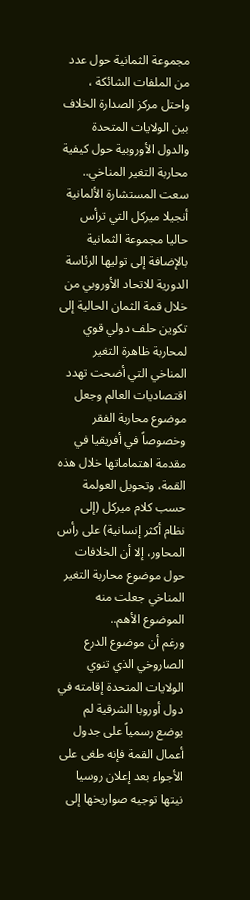مجموعة الثمانية حول عدد من الملفات الشائكة ، واحتل مركز الصدارة الخلاف بين الولايات المتحدة والدول الأوروبية حول كيفية محاربة التغير المناخي..
سعت المستشارة الألمانية أنجيلا ميركل التي ترأس حاليا مجموعة الثمانية بالإضافة إلى توليها الرئاسة الدورية للاتحاد الأوروبي من خلال قمة الثمان الحالية إلى تكوين حلف دولي قوي لمحاربة ظاهرة التغير المناخي التي أضحت تهدد اقتصاديات العالم وجعل موضوع محاربة الفقر وخصوصاً في أفريقيا في مقدمة اهتماماتها خلال هذه القمة، وتحويل العولمة حسب كلام ميركل (إلى نظام أكثر إنسانية) على رأس المحاور، إلا أن الخلافات حول موضوع محاربة التغير المناخي جعلت منه الموضوع الأهم..
ورغم أن موضوع الدرع الصاروخي الذي تنوي الولايات المتحدة إقامته في دول أوروبا الشرقية لم يوضع رسمياً على جدول أعمال القمة فإنه طغى على الأجواء بعد إعلان روسيا نيتها توجيه صواريخها إلى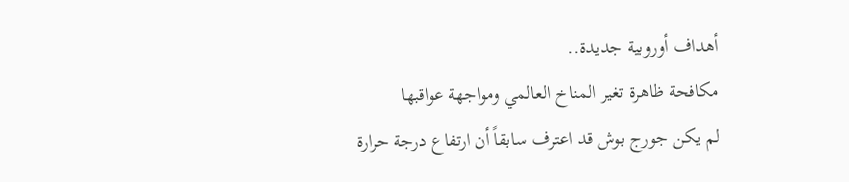أهداف أوروبية جديدة..
مكافحة ظاهرة تغير المناخ العالمي ومواجهة عواقبها
لم يكن جورج بوش قد اعترف سابقاً أن ارتفاع درجة حرارة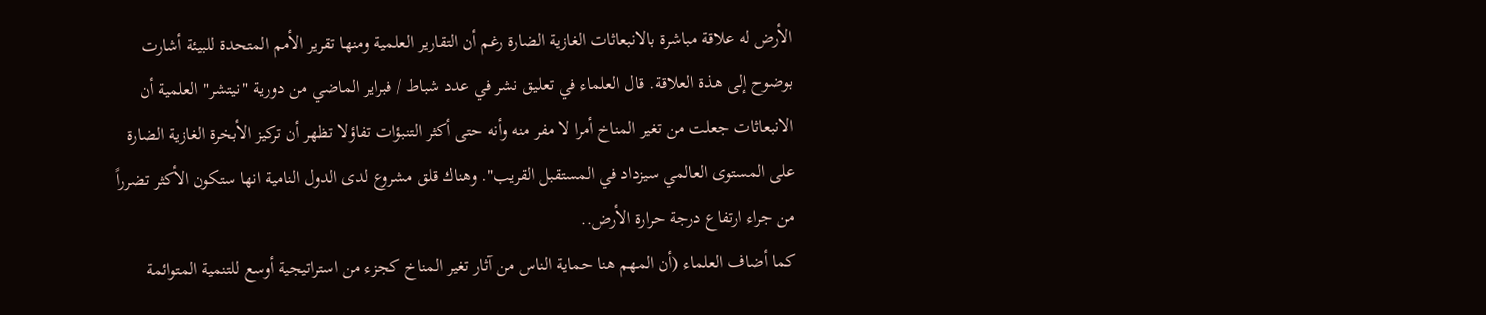الأرض له علاقة مباشرة بالانبعاثات الغازية الضارة رغم أن التقارير العلمية ومنها تقرير الأمم المتحدة للبيئة أشارت بوضوح إلى هذة العلاقة. قال العلماء في تعليق نشر في عدد شباط / فبراير الماضي من دورية "نيتشر" العلمية أن الانبعاثات جعلت من تغير المناخ أمرا لا مفر منه وأنه حتى أكثر التنبؤات تفاؤلا تظهر أن تركيز الأبخرة الغازية الضارة على المستوى العالمي سيزداد في المستقبل القريب". وهناك قلق مشروع لدى الدول النامية انها ستكون الأكثر تضرراً من جراء ارتفاع درجة حرارة الأرض..
كما أضاف العلماء (أن المهم هنا حماية الناس من آثار تغير المناخ كجزء من استراتيجية أوسع للتنمية المتوائمة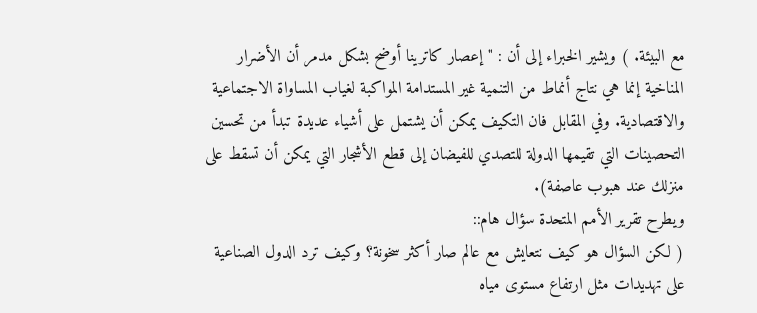مع البيئة. ) ويشير الخبراء إلى أن : "إعصار كاترينا أوضح بشكل مدمر أن الأضرار المناخية إنما هي نتاج أنماط من التنمية غير المستدامة المواكبة لغياب المساواة الاجتماعية والاقتصادية. وفي المقابل فان التكيف يمكن أن يشتمل على أشياء عديدة تبدأ من تحسين التحصينات التي تقيمها الدولة للتصدي للفيضان إلى قطع الأشجار التي يمكن أن تسقط على منزلك عند هبوب عاصفة).
ويطرح تقرير الأمم المتحدة سؤال هام::
( لكن السؤال هو كيف نتعايش مع عالم صار أكثر سخونة؟ وكيف ترد الدول الصناعية على تهديدات مثل ارتفاع مستوى مياه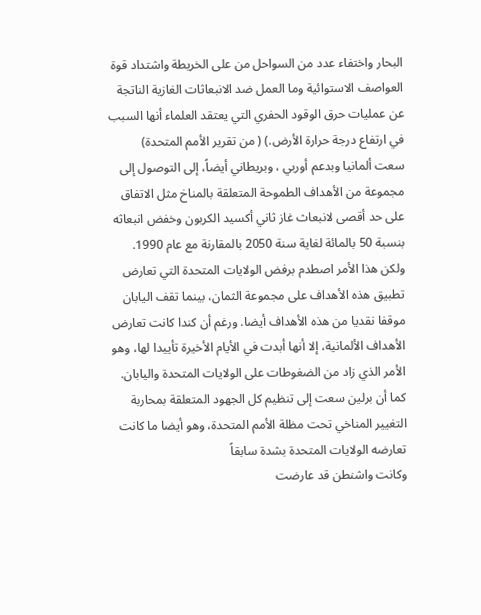البحار واختفاء عدد من السواحل من على الخريطة واشتداد قوة العواصف الاستوائية وما العمل ضد الانبعاثات الغازية الناتجة عن عمليات حرق الوقود الحفري التي يعتقد العلماء أنها السبب في ارتفاع درجة حرارة الأرض.) ( من تقرير الأمم المتحدة)
سعت ألمانيا وبدعم أوربي ، وبريطاني أيضاً، إلى التوصول إلى مجموعة من الأهداف الطموحة المتعلقة بالمناخ مثل الاتفاق على حد أقصى لانبعاث غاز ثاني أكسيد الكربون وخفض انبعاثه بنسبة 50 بالمائة لغاية سنة 2050 بالمقارنة مع عام 1990. ولكن هذا الأمر اصطدم برفض الولايات المتحدة التي تعارض تطبيق هذه الأهداف على مجموعة الثمان، بينما تقف اليابان موقفا نقديا من هذه الأهداف أيضا. ورغم أن كندا كانت تعارض الأهداف الألمانية، إلا أنها أبدت في الأيام الأخيرة تأييدا لها، وهو الأمر الذي زاد من الضغوطات على الولايات المتحدة واليابان. كما أن برلين سعت إلى تنظيم كل الجهود المتعلقة بمحاربة التغيير المناخي تحت مظلة الأمم المتحدة، وهو أيضا ما كانت تعارضه الولايات المتحدة بشدة سابقاً
وكانت واشنطن قد عارضت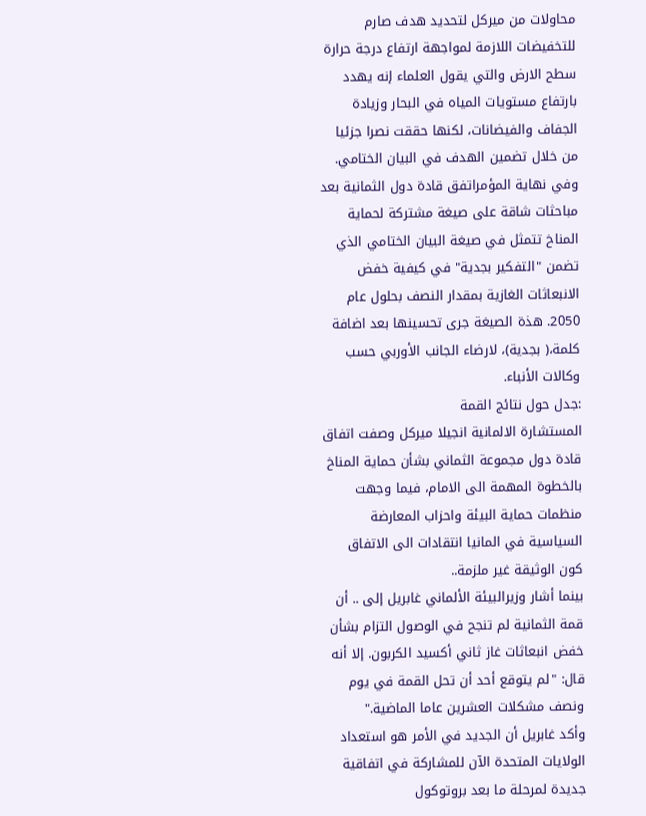محاولات من ميركل لتحديد هدف صارم للتخفيضات اللازمة لمواجهة ارتفاع درجة حرارة سطح الارض والتي يقول العلماء إنه يهدد بارتفاع مستويات المياه في البحار وزيادة الجفاف والفيضانات، لكنها حققت نصرا جزئيا من خلال تضمين الهدف في البيان الختامي.
وفي نهاية المؤمراتفق قادة دول الثمانية بعد مباحثات شاقة على صيغة مشتركة لحماية المناخ تتمثل في صيغة البيان الختامي الذي تضمن "التفكير بجدية" في كيفية خفض الانبعاثات الغازية بمقدار النصف بحلول عام 2050. هذة الصيغة جرى تحسينها بعد اضافة كلمة،( بجدية)، لارضاء الجانب الأوربي حسب وكالات الأنباء.
:جدل حول نتائج القمة
المستشارة الالمانية انجيلا ميركل وصفت اتفاق قادة دول مجموعة الثماني بشأن حماية المناخ بالخطوة المهمة الى الامام، فيما وجهت منظمات حماية البيئة واحزاب المعارضة السياسية في المانيا انتقادات الى الاتفاق كون الوثيقة غير ملزمة..
بينما أشار وزيرالبيئة الألماني غابريل إلى .. أن قمة الثمانية لم تنجح في الوصول التزام بشأن خفض انبعاثات غاز ثاني أكسيد الكربون. إلا أنه قال: "لم يتوقع أحد أن تحل القمة في يوم ونصف مشكلات العشرين عاما الماضية."
وأكد غابريل أن الجديد في الأمر هو استعداد الولايات المتحدة الآن للمشاركة في اتفاقية جديدة لمرحلة ما بعد بروتوكول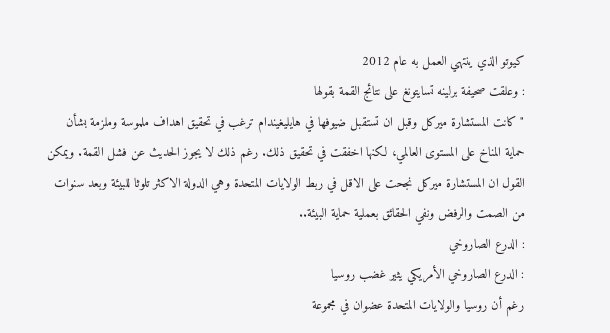كيوتو الذي ينتهي العمل به عام 2012
: وعلقت صحيفة برلينه تسايتونغ على نتائج القمة بقولها
" كانت المستشارة ميركل وقبل ان تستقبل ضيوفها في هايليغيندام ترغب في تحقيق اهداف ملموسة وملزمة بشأن حماية المناخ على المستوى العالمي، لكنها اخفقت في تحقيق ذلك. رغم ذلك لا يجوز الحديث عن فشل القمة. ويمكن القول ان المستشارة ميركل نجحت على الاقل في ربط الولايات المتحدة وهي الدولة الاكثر تلوثا للبيئة وبعد سنوات من الصمت والرفض ونفي الحقائق بعملية حماية البيئة..
: الدرع الصاروخي
: الدرع الصاروخي الأمريكي يثير غضب روسيا
رغم أن روسيا والولايات المتحدة عضوان في مجموعة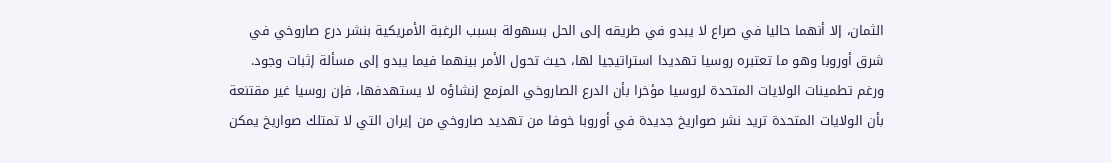الثمان، إلا أنهما حاليا في صراع لا يبدو في طريقه إلى الحل بسهولة بسبب الرغبة الأمريكية بنشر درع صاروخي في شرق أوروبا وهو ما تعتبره روسيا تهديدا استراتيجيا لها، حيث تحول الأمر بينهما فيما يبدو إلى مسألة إثبات وجود. ورغم تطمينات الولايات المتحدة لروسيا مؤخرا بأن الدرع الصاروخي المزمع إنشاؤه لا يستهدفها، فإن روسيا غير مقتنعة بأن الولايات المتحدة تريد نشر صواريخ جديدة في أوروبا خوفا من تهديد صاروخي من إيران التي لا تمتلك صواريخ يمكن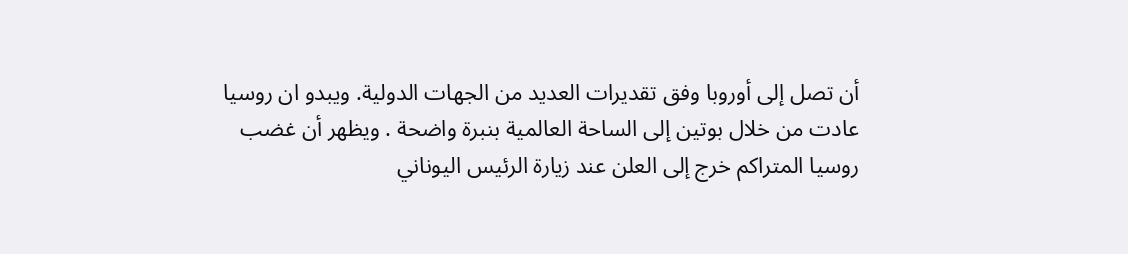أن تصل إلى أوروبا وفق تقديرات العديد من الجهات الدولية. ويبدو ان روسيا عادت من خلال بوتين إلى الساحة العالمية بنبرة واضحة . ويظهر أن غضب روسيا المتراكم خرج إلى العلن عند زيارة الرئيس اليوناني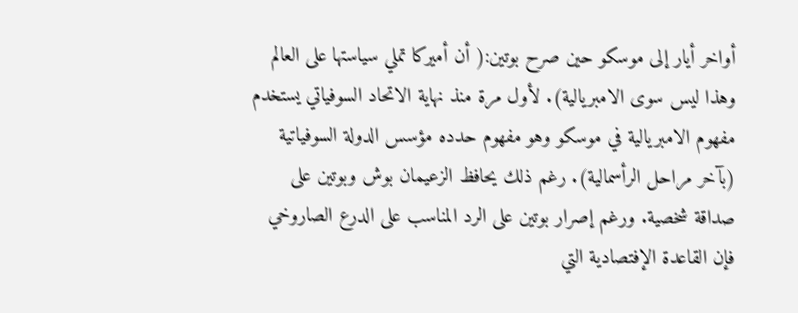أواخر أيار إلى موسكو حين صرح بوتين:( أن أميركا تملي سياستها على العالم وهذا ليس سوى الامبريالية). لأول مرة منذ نهاية الاتحاد السوفياتي يستخدم مفهوم الامبريالية في موسكو وهو مفهوم حدده مؤسس الدولة السوفياتية (بآخر مراحل الرأسمالية). رغم ذلك يحافظ الزعيمان بوش وبوتين على صداقة شخصية. ورغم إصرار بوتين على الرد المناسب على الدرع الصاروخي فإن القاعدة الإفتصادية التي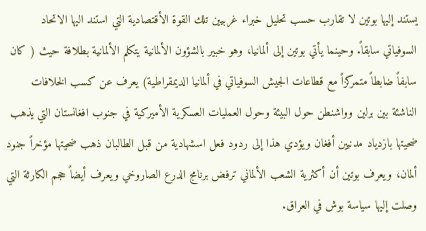يستند إليها بوتين لا تقارب حسب تحليل خبراء غربيين تلك القوة الأقتصادية التي استند اليها الاتحاد السوفياتي سابقاً. وحينما يأتي بوتين إلى ألمانيا، وهو خبير بالشؤون الألمانية يتكلم الألمانية بطلافة حيث ( كان سابفاً ضابطاً متمركزاً مع قطاعات الجيش السوفياتي في ألمانيا الديمقراطية) يعرف عن كسب الخلافات الناشئة بين برلين وواشنطن حول البيئة وحول العمليات العسكرية الأميركية في جنوب افغانستان التي يذهب ضحيتها بازدياد مدنيين أفغان ويؤدي هذا إلى ردود فعل اسشهادية من قبل الطالبان ذهب ضحيتها مؤخراً جنود ألمان، ويعرف بوتين أن أكثرية الشعب الألماني ترفض برنامج الدرع الصاروخي ويعرف أيضاً حجم الكارثة التي وصلت إليها سياسة بوش في العراق.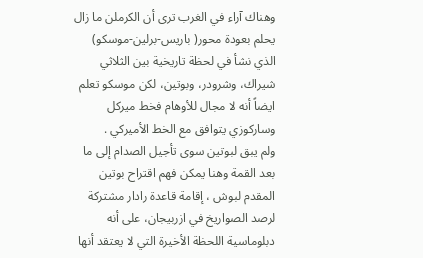وهناك آراء في الغرب ترى أن الكرملن ما زال يحلم بعودة محور( باريس-برلين-موسكو) الذي نشأ في لحظة تاريخية بين الثلاثي شيراك، وشرودر، وبوتين، لكن موسكو تعلم ايضاً أنه لا مجال للأوهام فخط ميركل وساركوزي يتوافق مع الخط الأميركي .
ولم يبق لبوتين سوى تأجيل الصدام إلى ما بعد القمة وهنا يمكن فهم اقتراح بوتين المقدم لبوش ، إقامة قاعدة رادار مشتركة لرصد الصواريخ في ازربيجان، على أنه دبلوماسية اللحظة الأخيرة التي لا يعتقد أنها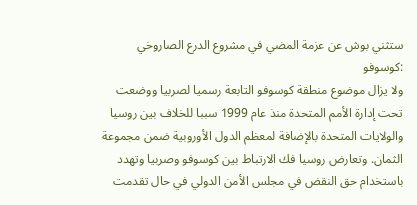ستثني بوش عن عزمة المضي في مشروع الدرع الصاروخي
:كوسوفو
ولا يزال موضوع منطقة كوسوفو التابعة رسميا لصربيا ووضعت تحت إدارة الأمم المتحدة منذ عام 1999 سببا للخلاف بين روسيا والولايات المتحدة بالإضافة لمعظم الدول الأوروبية ضمن مجموعة الثمان. وتعارض روسيا فك الارتباط بين كوسوفو وصربيا وتهدد باستخدام حق النقض في مجلس الأمن الدولي في حال تقدمت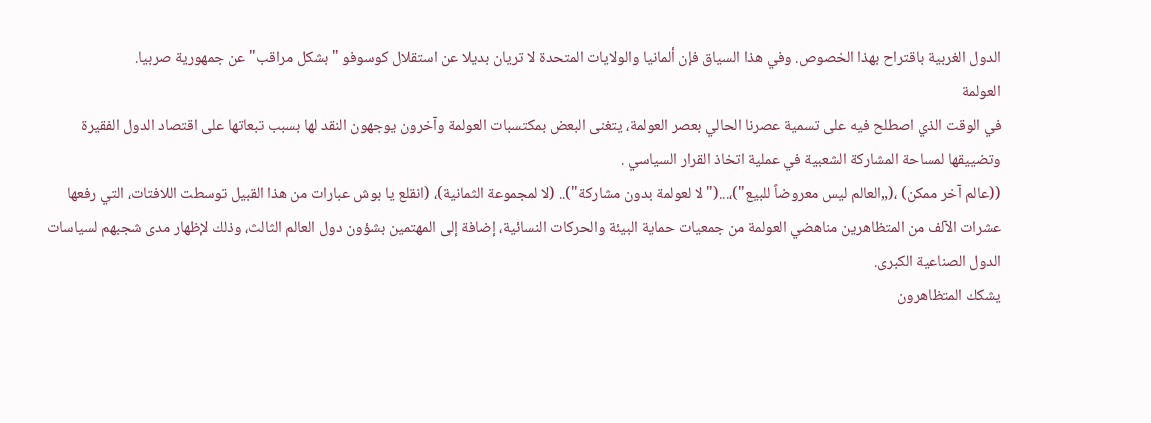الدول الغربية باقتراح بهذا الخصوص. وفي هذا السياق فإن ألمانيا والولايات المتحدة لا تريان بديلا عن استقلال كوسوفو "بشكل مراقب" عن جمهورية صربيا.
العولمة
في الوقت الذي اصطلح فيه على تسمية عصرنا الحالي بعصر العولمة، يتغنى البعض بمكتسبات العولمة وآخرون يوجهون النقد لها بسبب تبعاتها على اقتصاد الدول الفقيرة وتضييقها لمساحة المشاركة الشعبية في عملية اتخاذ القرار السياسي .
((عالم آخر ممكن) ،(„العالم ليس معروضاً للبيع")،...("لا لعولمة بدون مشاركة").. (لا لمجموعة الثمانية)، (انقلع يا بوش عبارات من هذا القبيل توسطت اللافتات، التي رفعها عشرات الآلف من المتظاهرين مناهضي العولمة من جمعيات حماية البيئة والحركات النسائية، إضافة إلى المهتمين بشؤون دول العالم الثالث، وذلك لإظهار مدى شجبهم لسياسات الدول الصناعية الكبرى.
يشكك المتظاهرون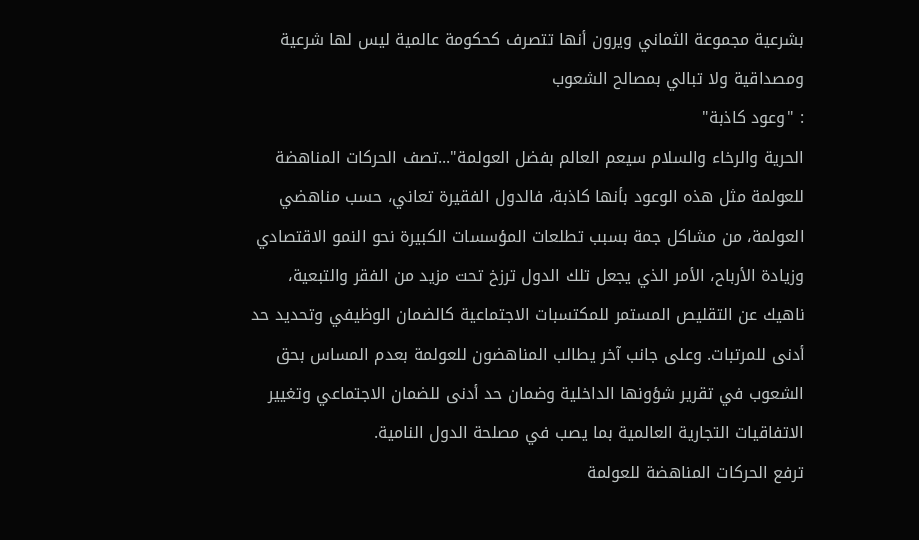بشرعية مجموعة الثماني ويرون أنها تتصرف كحكومة عالمية ليس لها شرعية ومصداقية ولا تبالي بمصالح الشعوب
: "وعود كاذبة"
الحرية والرخاء والسلام سيعم العالم بفضل العولمة"...تصف الحركات المناهضة للعولمة مثل هذه الوعود بأنها كاذبة، فالدول الفقيرة تعاني، حسب مناهضي العولمة، من مشاكل جمة بسبب تطلعات المؤسسات الكبيرة نحو النمو الاقتصادي وزيادة الأرباح، الأمر الذي يجعل تلك الدول ترزخ تحت مزيد من الفقر والتبعية، ناهيك عن التقليص المستمر للمكتسبات الاجتماعية كالضمان الوظيفي وتحديد حد أدنى للمرتبات. وعلى جانب آخر يطالب المناهضون للعولمة بعدم المساس بحق الشعوب في تقرير شؤونها الداخلية وضمان حد أدنى للضمان الاجتماعي وتغيير الاتفاقيات التجارية العالمية بما يصب في مصلحة الدول النامية.
ترفع الحركات المناهضة للعولمة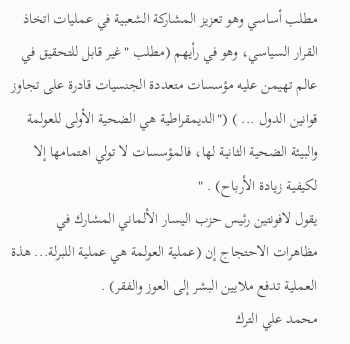مطلب أساسي وهو تعزيز المشاركة الشعبية في عمليات اتخاذ القرار السياسي، وهو في رأيهم (مطلب "غير قابل للتحقيق في عالم تهيمن عليه مؤسسات متعددة الجنسيات قادرة على تجاوز قوانين الدول ... ) ("الديمقراطية هي الضحية الأولى للعولمة والبيئة الضحية الثانية لها، فالمؤسسات لا تولي اهتمامها إلا لكيفية زيادة الأرباح) . "
يقول لافونتين رئيس حزب اليسار الألماني المشارك في مظاهرات الاحتجاج إن (عملية العولمة هي عملية اللبرلة... هذة العملية تدفع ملايين البشر إلى العوز والفقر) .
محمد علي الترك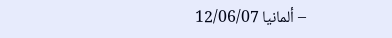– ألمانيا 12/06/07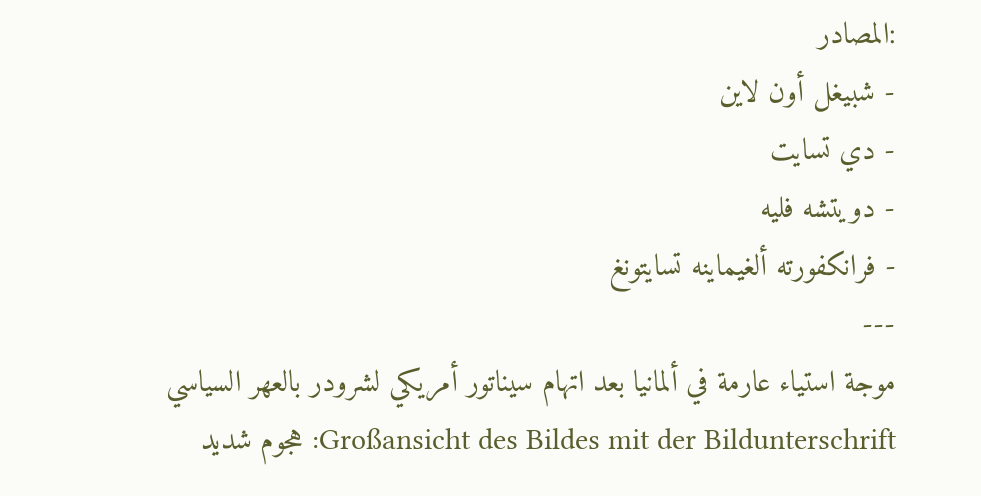:المصادر
- شبيغل أون لاين
- دي تسايت
- دويتشه فليه
- فرانكفورته ألغيماينه تسايتونغ
---
موجة استياء عارمة في ألمانيا بعد اتهام سيناتور أمريكي لشرودر بالعهر السياسي
Großansicht des Bildes mit der Bildunterschrift: هجوم شديد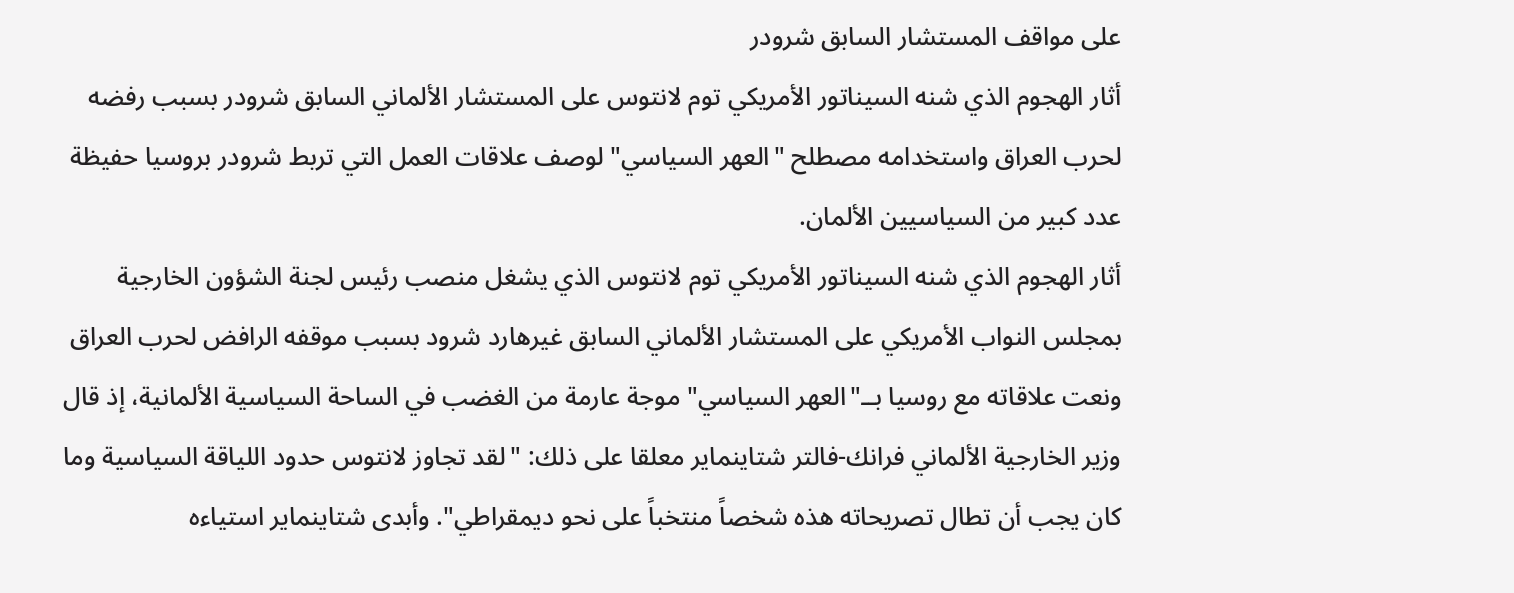على مواقف المستشار السابق شرودر
أثار الهجوم الذي شنه السيناتور الأمريكي توم لانتوس على المستشار الألماني السابق شرودر بسبب رفضه لحرب العراق واستخدامه مصطلح "العهر السياسي" لوصف علاقات العمل التي تربط شرودر بروسيا حفيظة عدد كبير من السياسيين الألمان.
أثار الهجوم الذي شنه السيناتور الأمريكي توم لانتوس الذي يشغل منصب رئيس لجنة الشؤون الخارجية بمجلس النواب الأمريكي على المستشار الألماني السابق غيرهارد شرود بسبب موقفه الرافض لحرب العراق ونعت علاقاته مع روسيا بــ"العهر السياسي" موجة عارمة من الغضب في الساحة السياسية الألمانية، إذ قال وزير الخارجية الألماني فرانك-فالتر شتاينماير معلقا على ذلك: "لقد تجاوز لانتوس حدود اللياقة السياسية وما كان يجب أن تطال تصريحاته هذه شخصاً منتخباً على نحو ديمقراطي". وأبدى شتاينماير استياءه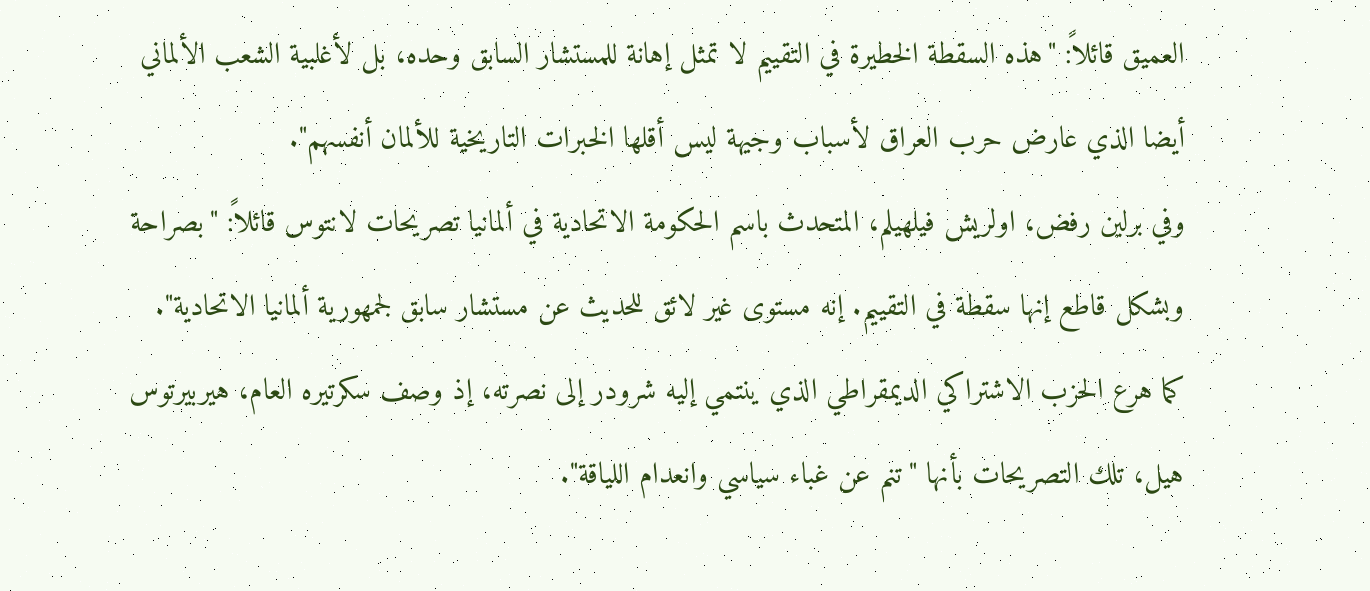العميق قائلاً: "هذه السقطة الخطيرة في التقييم لا تمثل إهانة للمستشار السابق وحده، بل لأغلبية الشعب الألماني أيضا الذي عارض حرب العراق لأسباب وجيهة ليس أقلها الخبرات التاريخية للألمان أنفسهم".
وفي برلين رفض، اولريش فيلهيلم، المتحدث باسم الحكومة الاتحادية في ألمانيا تصريحات لانتوس قائلاً: "بصراحة وبشكل قاطع إنها سقطة في التقييم. إنه مستوى غير لائق للحديث عن مستشار سابق لجمهورية ألمانيا الاتحادية". كما هرع الحزب الاشتراكي الديمقراطي الذي ينتمي إليه شرودر إلى نصرته، إذ وصف سكرتيره العام، هيربيرتوس هيل، تلك التصريحات بأنها "تنم عن غباء سياسي وانعدام اللياقة".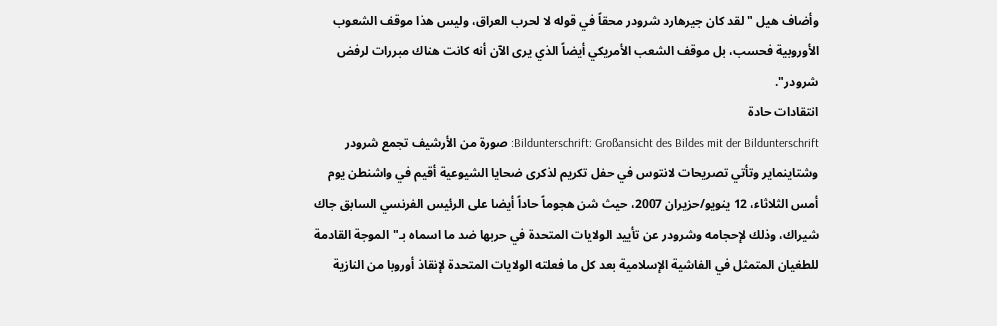وأضاف هيل "لقد كان جيرهارد شرودر محقاً في قوله لا لحرب العراق، وليس هذا موقف الشعوب الأوروبية فحسب، بل موقف الشعب الأمريكي أيضاً الذي يرى الآن أنه كانت هناك مبررات لرفض شرودر".
انتقادات حادة
Bildunterschrift: Großansicht des Bildes mit der Bildunterschrift: صورة من الأرشيف تجمع شرودر وشتاينماير وتأتي تصريحات لانتوس في حفل تكريم لذكرى ضحايا الشيوعية أقيم في واشنطن يوم أمس الثلاثاء، 12 ينويو/حزيران 2007، حيث شن هجوماً حاداً أيضا على الرئيس الفرنسي السابق جاك شيراك، وذلك لإحجامه وشرودر عن تأييد الولايات المتحدة في حربها ضد ما اسماه بـ"الموجة القادمة للطغيان المتمثل في الفاشية الإسلامية بعد كل ما فعلته الولايات المتحدة لإنقاذ أوروبا من النازية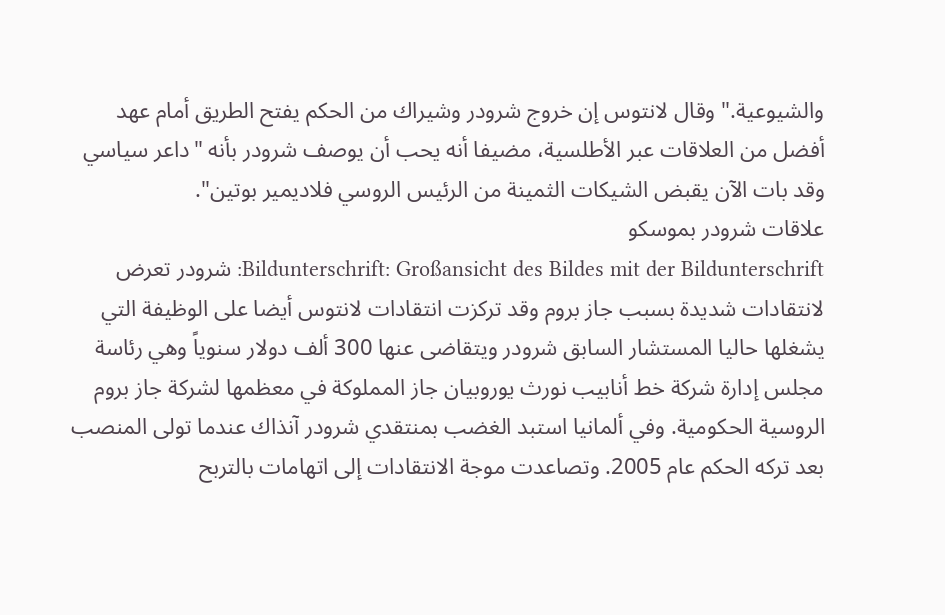والشيوعية." وقال لانتوس إن خروج شرودر وشيراك من الحكم يفتح الطريق أمام عهد أفضل من العلاقات عبر الأطلسية، مضيفا أنه يحب أن يوصف شرودر بأنه "داعر سياسي وقد بات الآن يقبض الشيكات الثمينة من الرئيس الروسي فلاديمير بوتين".
علاقات شرودر بموسكو
Bildunterschrift: Großansicht des Bildes mit der Bildunterschrift: شرودر تعرض لانتقادات شديدة بسبب جاز بروم وقد تركزت انتقادات لانتوس أيضا على الوظيفة التي يشغلها حاليا المستشار السابق شرودر ويتقاضى عنها 300 ألف دولار سنوياً وهي رئاسة مجلس إدارة شركة خط أنابيب نورث يوروبيان جاز المملوكة في معظمها لشركة جاز بروم الروسية الحكومية. وفي ألمانيا استبد الغضب بمنتقدي شرودر آنذاك عندما تولى المنصب بعد تركه الحكم عام 2005. وتصاعدت موجة الانتقادات إلى اتهامات بالتربح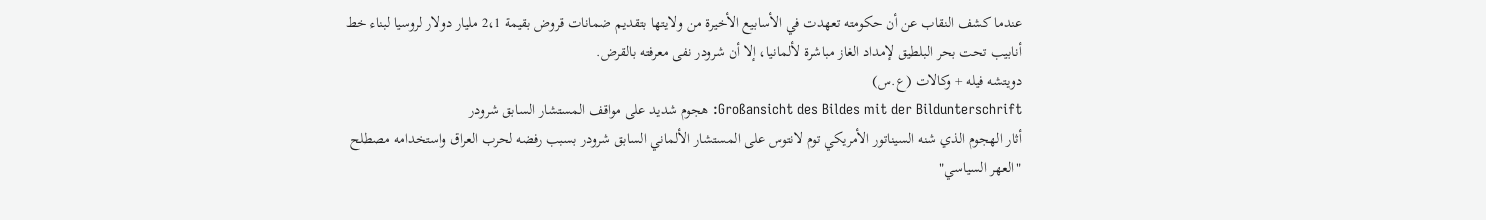عندما كشف النقاب عن أن حكومته تعهدت في الأسابيع الأخيرة من ولايتها بتقديم ضمانات قروض بقيمة 2،1 مليار دولار لروسيا لبناء خط أنابيب تحت بحر البلطيق لإمداد الغاز مباشرة لألمانيا، إلا أن شرودر نفى معرفته بالقرض.
دويتشه فيله + وكالات (ع.س)
Großansicht des Bildes mit der Bildunterschrift: هجوم شديد على مواقف المستشار السابق شرودر
أثار الهجوم الذي شنه السيناتور الأمريكي توم لانتوس على المستشار الألماني السابق شرودر بسبب رفضه لحرب العراق واستخدامه مصطلح "العهر السياسي"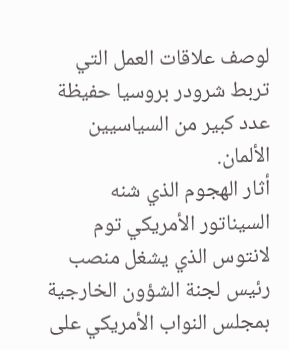لوصف علاقات العمل التي تربط شرودر بروسيا حفيظة عدد كبير من السياسيين الألمان.
أثار الهجوم الذي شنه السيناتور الأمريكي توم لانتوس الذي يشغل منصب رئيس لجنة الشؤون الخارجية بمجلس النواب الأمريكي على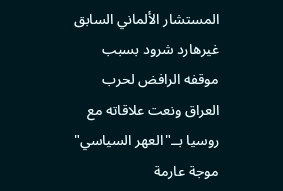المستشار الألماني السابق غيرهارد شرود بسبب موقفه الرافض لحرب العراق ونعت علاقاته مع روسيا بــ"العهر السياسي" موجة عارمة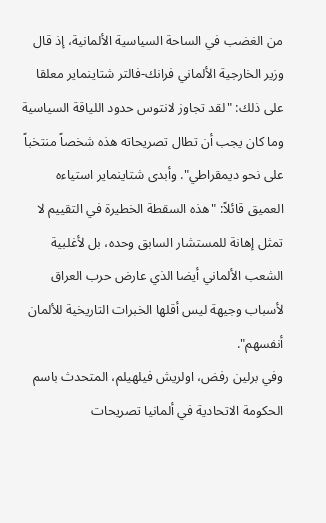من الغضب في الساحة السياسية الألمانية، إذ قال وزير الخارجية الألماني فرانك-فالتر شتاينماير معلقا على ذلك: "لقد تجاوز لانتوس حدود اللياقة السياسية وما كان يجب أن تطال تصريحاته هذه شخصاً منتخباً على نحو ديمقراطي". وأبدى شتاينماير استياءه العميق قائلاً: "هذه السقطة الخطيرة في التقييم لا تمثل إهانة للمستشار السابق وحده، بل لأغلبية الشعب الألماني أيضا الذي عارض حرب العراق لأسباب وجيهة ليس أقلها الخبرات التاريخية للألمان أنفسهم".
وفي برلين رفض، اولريش فيلهيلم، المتحدث باسم الحكومة الاتحادية في ألمانيا تصريحات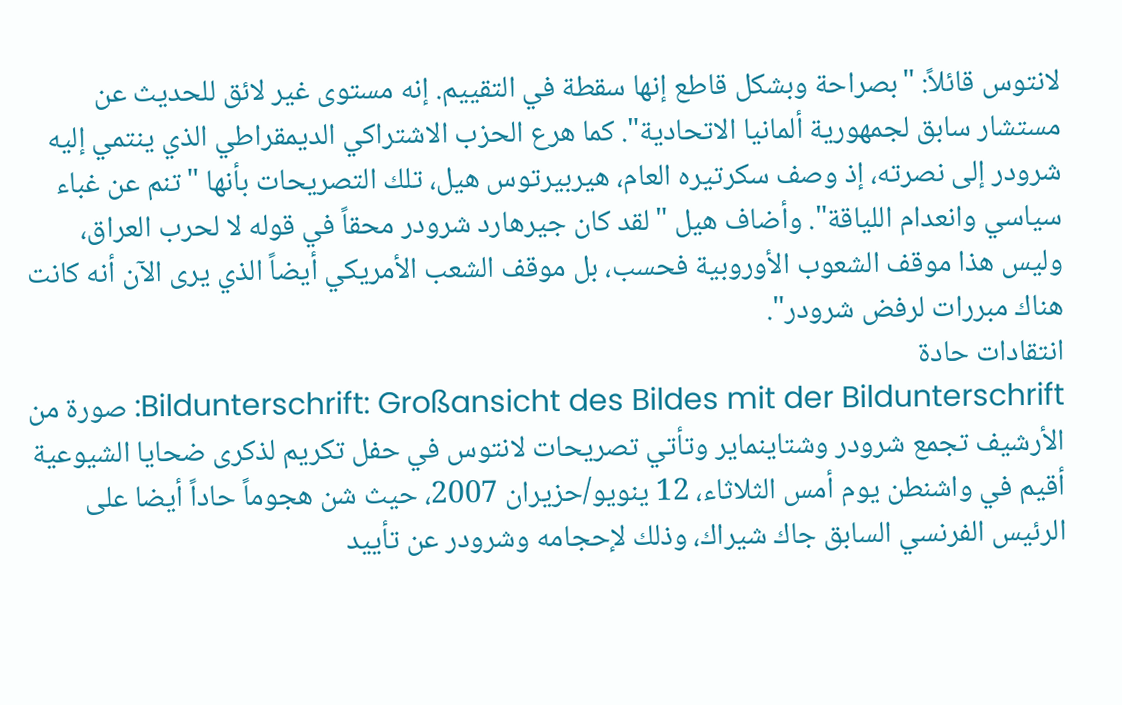لانتوس قائلاً: "بصراحة وبشكل قاطع إنها سقطة في التقييم. إنه مستوى غير لائق للحديث عن مستشار سابق لجمهورية ألمانيا الاتحادية". كما هرع الحزب الاشتراكي الديمقراطي الذي ينتمي إليه شرودر إلى نصرته، إذ وصف سكرتيره العام، هيربيرتوس هيل، تلك التصريحات بأنها "تنم عن غباء سياسي وانعدام اللياقة". وأضاف هيل "لقد كان جيرهارد شرودر محقاً في قوله لا لحرب العراق، وليس هذا موقف الشعوب الأوروبية فحسب، بل موقف الشعب الأمريكي أيضاً الذي يرى الآن أنه كانت هناك مبررات لرفض شرودر".
انتقادات حادة
Bildunterschrift: Großansicht des Bildes mit der Bildunterschrift: صورة من الأرشيف تجمع شرودر وشتاينماير وتأتي تصريحات لانتوس في حفل تكريم لذكرى ضحايا الشيوعية أقيم في واشنطن يوم أمس الثلاثاء، 12 ينويو/حزيران 2007، حيث شن هجوماً حاداً أيضا على الرئيس الفرنسي السابق جاك شيراك، وذلك لإحجامه وشرودر عن تأييد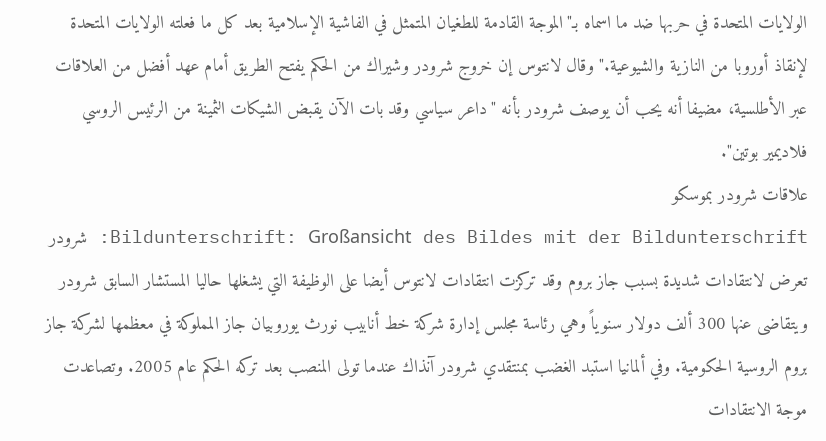الولايات المتحدة في حربها ضد ما اسماه بـ"الموجة القادمة للطغيان المتمثل في الفاشية الإسلامية بعد كل ما فعلته الولايات المتحدة لإنقاذ أوروبا من النازية والشيوعية." وقال لانتوس إن خروج شرودر وشيراك من الحكم يفتح الطريق أمام عهد أفضل من العلاقات عبر الأطلسية، مضيفا أنه يحب أن يوصف شرودر بأنه "داعر سياسي وقد بات الآن يقبض الشيكات الثمينة من الرئيس الروسي فلاديمير بوتين".
علاقات شرودر بموسكو
Bildunterschrift: Großansicht des Bildes mit der Bildunterschrift: شرودر تعرض لانتقادات شديدة بسبب جاز بروم وقد تركزت انتقادات لانتوس أيضا على الوظيفة التي يشغلها حاليا المستشار السابق شرودر ويتقاضى عنها 300 ألف دولار سنوياً وهي رئاسة مجلس إدارة شركة خط أنابيب نورث يوروبيان جاز المملوكة في معظمها لشركة جاز بروم الروسية الحكومية. وفي ألمانيا استبد الغضب بمنتقدي شرودر آنذاك عندما تولى المنصب بعد تركه الحكم عام 2005. وتصاعدت موجة الانتقادات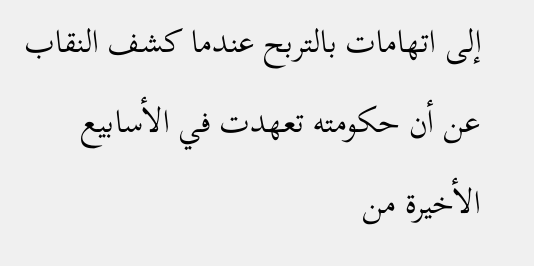إلى اتهامات بالتربح عندما كشف النقاب عن أن حكومته تعهدت في الأسابيع الأخيرة من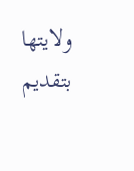ولايتها بتقديم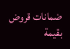ضمانات قروض بقيمة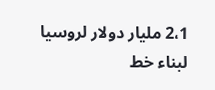2،1 مليار دولار لروسيا لبناء خط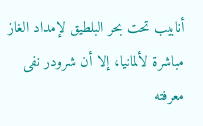أنابيب تحت بحر البلطيق لإمداد الغاز مباشرة لألمانيا، إلا أن شرودر نفى معرفته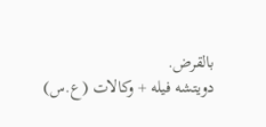بالقرض.
دويتشه فيله + وكالات (ع.س)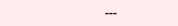---